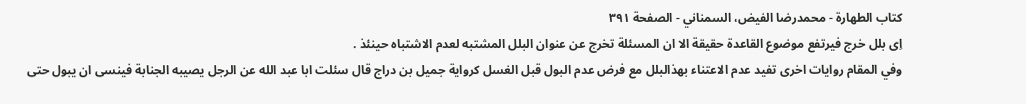كتاب الطهارة - محمدرضا الفيض، السمناني - الصفحة ٣٩١
اِی بلل خرج فيرتفع موضوع القاعدة حقيقة الا ان المسئلة تخرج عن عنوان البلل المشتبه لعدم الاشتباه حينئذ .
وفي المقام روايات اخرى تفيد عدم الاعتناء بهذالبلل مع فرض عدم البول قبل الغسل كرواية جميل بن دراج قال سئلت ابا عبد الله عن الرجل يصيبه الجنابة فينسى ان يبول حتى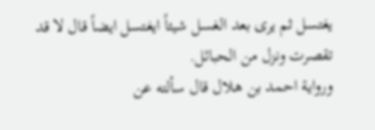يغتسل ثم يرى بعد الغسل شيئاً ايغتسل ايضاً قال لا قد تقصرت ونزل من الحبائل.
ورواية احمد بن هلال قال سألته عن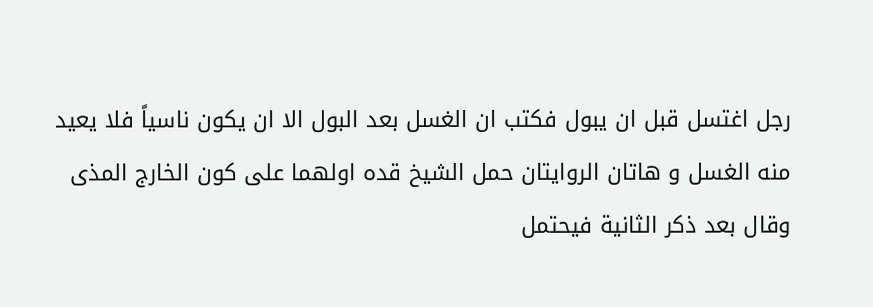رجل اغتسل قبل ان يبول فكتب ان الغسل بعد البول الا ان يكون ناسياً فلا يعيد منه الغسل و هاتان الروايتان حمل الشيخ قده اولهما على كون الخارج المذى وقال بعد ذكر الثانية فيحتمل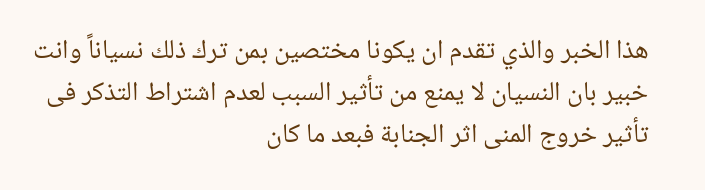هذا الخبر والذي تقدم ان يكونا مختصين بمن ترك ذلك نسياناً وانت خبير بان النسيان لا يمنع من تأثير السبب لعدم اشتراط التذكر فى تأثير خروج المنى اثر الجنابة فبعد ما كان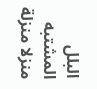البلل المشتبه منزلا منزلة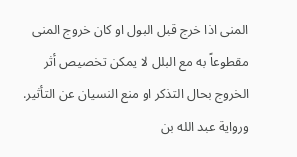المنى اذا خرج قبل البول او كان خروج المنى مقطوعاً به مع البلل لا يمكن تخصيص أثر الخروج بحال التذكر او منع النسيان عن التأثير.
ورواية عبد الله بن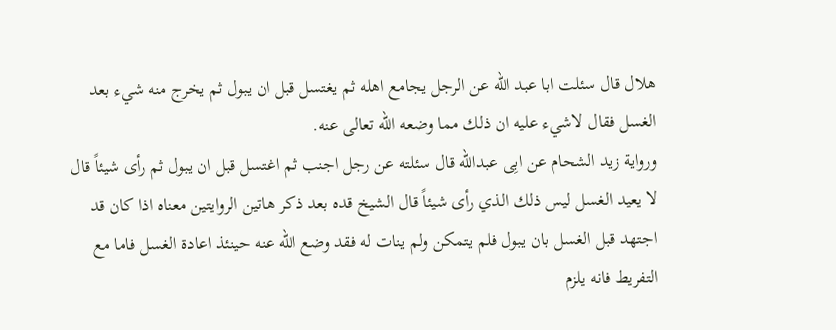هلال قال سئلت ابا عبد الله عن الرجل يجامع اهله ثم يغتسل قبل ان يبول ثم يخرج منه شيء بعد الغسل فقال لاشيء عليه ان ذلك مما وضعه الله تعالى عنه.
ورواية زيد الشحام عن ابِی عبدالله قال سئلته عن رجل اجنب ثم اغتسل قبل ان يبول ثم رأى شيئاً قال لا يعيد الغسل ليس ذلك الذي رأى شيئاً قال الشيخ قده بعد ذكر هاتين الروايتين معناه اذا كان قد اجتهد قبل الغسل بان يبول فلم يتمكن ولم ينات له فقد وضع الله عنه حينئذ اعادة الغسل فاما مع التفريط فانه يلزم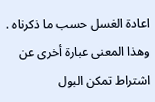اعادة الغسل حسب ما ذكرناه .
وهذا المعنى عبارة أخرى عن اشتراط تمكن البول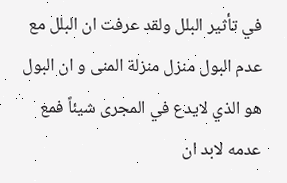في تأثير البلل ولقد عرفت ان البلل مع عدم البول منزل منزلة المنى و ان البول هو الذي لايدع في المجرى شيئاً فمع عدمه لابد ان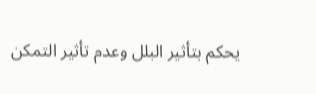يحكم بتأثير البلل وعدم تأثير التمكن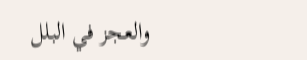والعجز في البلل